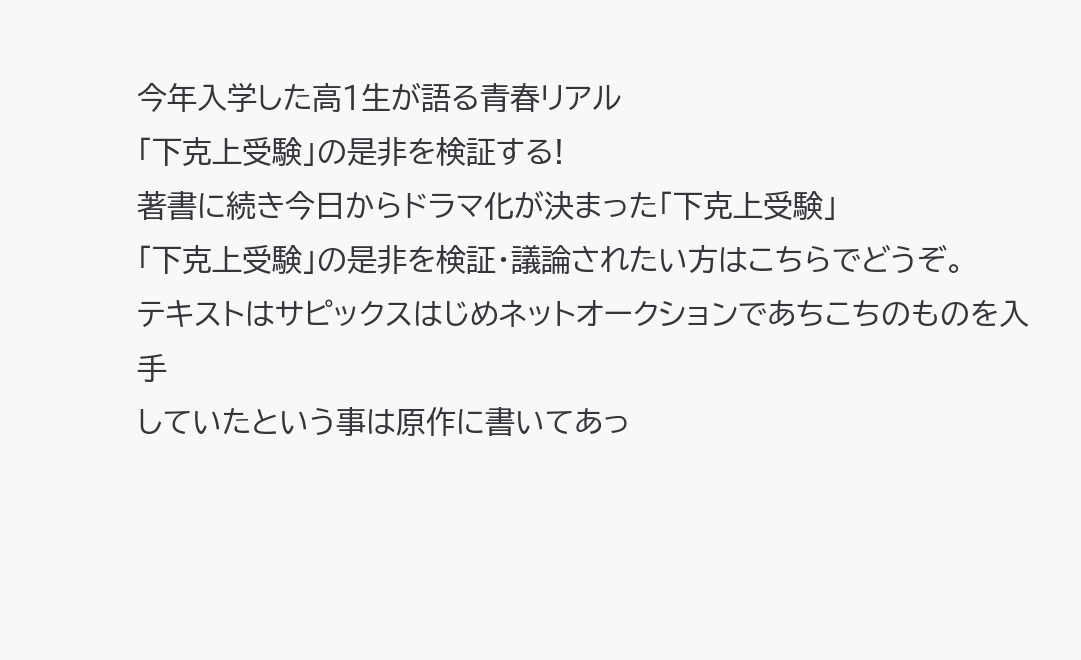今年入学した高1生が語る青春リアル
「下克上受験」の是非を検証する!
著書に続き今日からドラマ化が決まった「下克上受験」
「下克上受験」の是非を検証・議論されたい方はこちらでどうぞ。
テキストはサピックスはじめネットオークションであちこちのものを入手
していたという事は原作に書いてあっ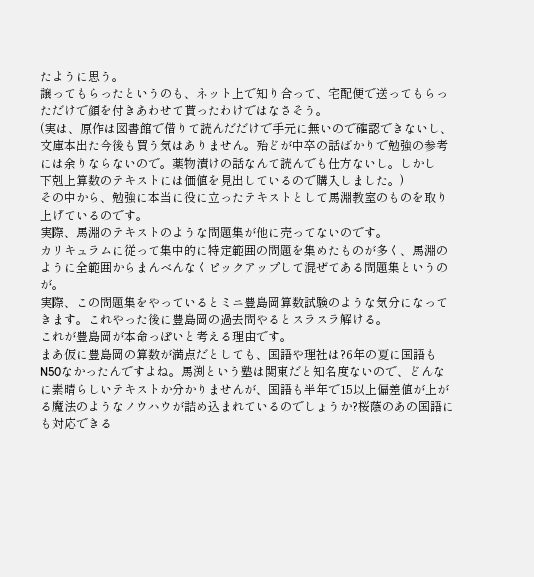たように思う。
譲ってもらったというのも、ネット上で知り合って、宅配便で送ってもらっ
ただけで顔を付きあわせて貰ったわけではなさそう。
(実は、原作は図書館で借りて読んだだけで手元に無いので確認できないし、
文庫本出た今後も買う気はありません。殆どが中卒の話ばかりで勉強の参考
には余りならないので。薬物漬けの話なんて読んでも仕方ないし。しかし
下剋上算数のテキストには価値を見出しているので購入しました。)
その中から、勉強に本当に役に立ったテキストとして馬淵教室のものを取り
上げているのです。
実際、馬淵のテキストのような問題集が他に売ってないのです。
カリキュラムに従って集中的に特定範囲の問題を集めたものが多く、馬淵の
ように全範囲からまんべんなくピックアップして混ぜてある問題集というのが。
実際、この問題集をやっているとミニ豊島岡算数試験のような気分になってきます。これやった後に豊島岡の過去問やるとスラスラ解ける。
これが豊島岡が本命っぽいと考える理由です。
まあ仮に豊島岡の算数が満点だとしても、国語や理社は?6年の夏に国語もN50なかったんですよね。馬渕という塾は関東だと知名度ないので、どんなに素晴らしいテキストか分かりませんが、国語も半年で15以上偏差値が上がる魔法のようなノウハウが詰め込まれているのでしょうか?桜蔭のあの国語にも対応できる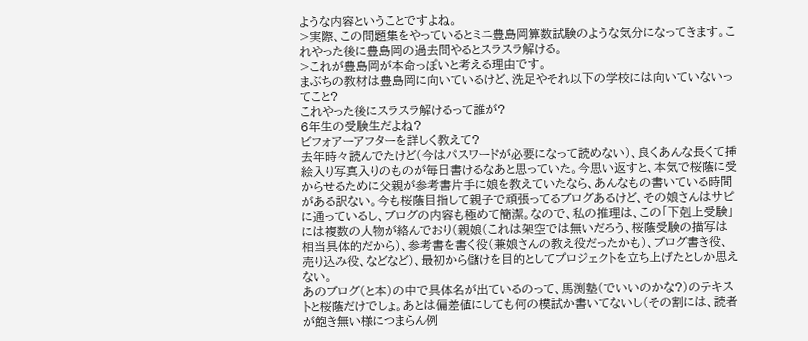ような内容ということですよね。
>実際、この問題集をやっているとミニ豊島岡算数試験のような気分になってきます。これやった後に豊島岡の過去問やるとスラスラ解ける。
>これが豊島岡が本命っぽいと考える理由です。
まぶちの教材は豊島岡に向いているけど、洗足やそれ以下の学校には向いていないってこと?
これやった後にスラスラ解けるって誰が?
6年生の受験生だよね?
ビフォアーアフターを詳しく教えて?
去年時々読んでたけど(今はパスワードが必要になって読めない)、良くあんな長くて挿絵入り写真入りのものが毎日書けるなあと思っていた。今思い返すと、本気で桜蔭に受からせるために父親が参考書片手に娘を教えていたなら、あんなもの書いている時間がある訳ない。今も桜蔭目指して親子で頑張ってるブログあるけど、その娘さんはサピに通っているし、ブログの内容も極めて簡潔。なので、私の推理は、この「下剋上受験」には複数の人物が絡んでおり(親娘(これは架空では無いだろう、桜蔭受験の描写は相当具体的だから)、参考書を書く役(兼娘さんの教え役だったかも)、ブログ書き役、売り込み役、などなど)、最初から儲けを目的としてプロジェクトを立ち上げたとしか思えない。
あのブログ(と本)の中で具体名が出ているのって、馬渕塾(でいいのかな?)のテキストと桜蔭だけでしょ。あとは偏差値にしても何の模試か書いてないし(その割には、読者が飽き無い様につまらん例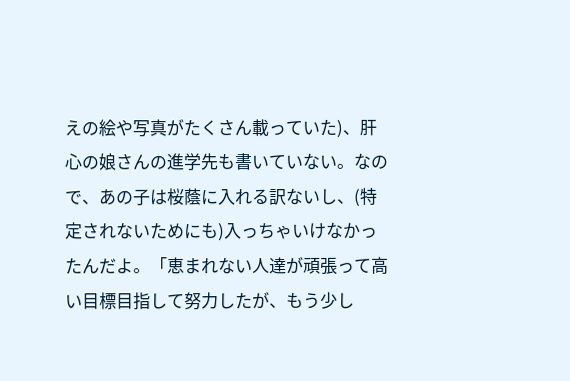えの絵や写真がたくさん載っていた)、肝心の娘さんの進学先も書いていない。なので、あの子は桜蔭に入れる訳ないし、(特定されないためにも)入っちゃいけなかったんだよ。「恵まれない人達が頑張って高い目標目指して努力したが、もう少し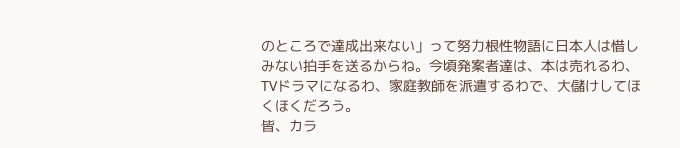のところで達成出来ない」って努力根性物語に日本人は惜しみない拍手を送るからね。今頃発案者達は、本は売れるわ、TVドラマになるわ、家庭教師を派遣するわで、大儲けしてほくほくだろう。
皆、カラ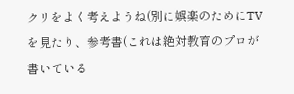クリをよく考えようね(別に娯楽のためにTVを見たり、参考書(これは絶対教育のプロが書いている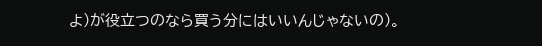よ)が役立つのなら買う分にはいいんじゃないの)。